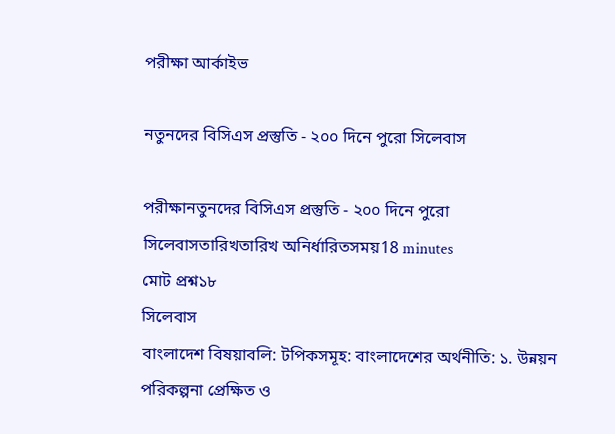পরীক্ষা আর্কাইভ

নতুনদের বিসিএস প্রস্তুতি - ২০০ দিনে পুরো সিলেবাস

পরীক্ষানতুনদের বিসিএস প্রস্তুতি - ২০০ দিনে পুরো সিলেবাসতারিখতারিখ অনির্ধারিতসময়18 minutes
মোট প্রশ্ন১৮
সিলেবাস
বাংলাদেশ বিষয়াবলি: টপিকসমূহ: বাংলাদেশের অর্থনীতি: ১. উন্নয়ন পরিকল্পনা প্রেক্ষিত ও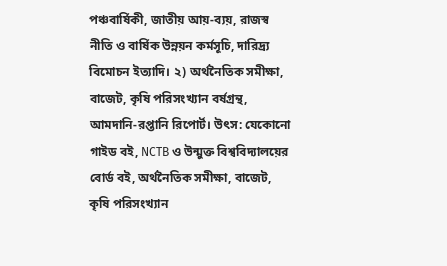পঞ্চবার্ষিকী, জাতীয় আয়-ব্যয়, রাজস্ব নীতি ও বার্ষিক উন্নয়ন কর্মসূচি, দারিদ্র্য বিমোচন ইত্যাদি। ২) অর্থনৈতিক সমীক্ষা, বাজেট, কৃষি পরিসংখ্যান বর্ষগ্রন্থ, আমদানি-রপ্তানি রিপোর্ট। উৎস: যেকোনো গাইড বই, NCTB ও উন্মুক্ত বিশ্ববিদ্যালয়ের বোর্ড বই, অর্থনৈতিক সমীক্ষা, বাজেট, কৃষি পরিসংখ্যান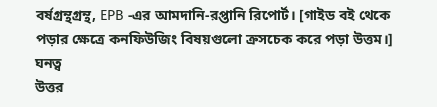বর্ষগ্রন্থগ্রন্থ, EPB -এর আমদানি-রপ্তানি রিপোর্ট। [গাইড বই থেকে পড়ার ক্ষেত্রে কনফিউজিং বিষয়গুলো ক্রসচেক করে পড়া উত্তম।]
ঘনত্ব
উত্তর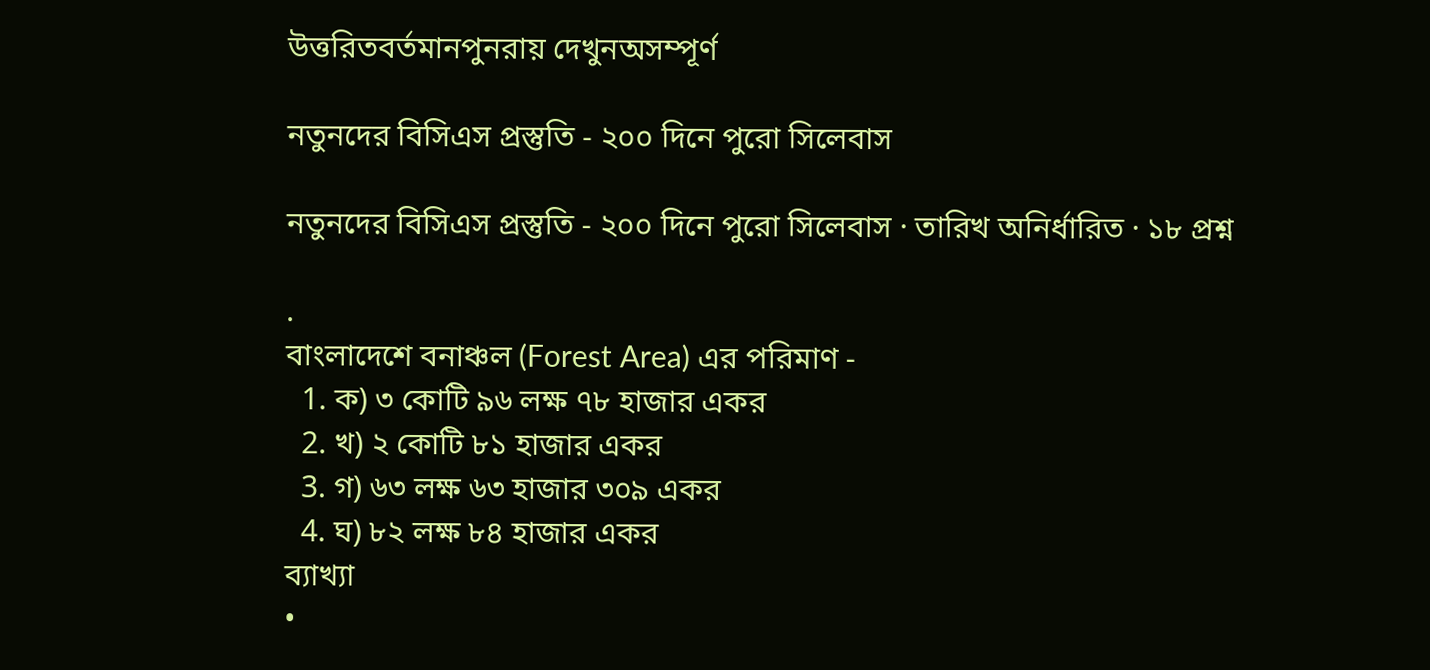উত্তরিতবর্তমানপুনরায় দেখুনঅসম্পূর্ণ

নতুনদের বিসিএস প্রস্তুতি - ২০০ দিনে পুরো সিলেবাস

নতুনদের বিসিএস প্রস্তুতি - ২০০ দিনে পুরো সিলেবাস · তারিখ অনির্ধারিত · ১৮ প্রশ্ন

.
বাংলাদেশে বনাঞ্চল (Forest Area) এর পরিমাণ -
  1. ক) ৩ কোটি ৯৬ লক্ষ ৭৮ হাজার একর
  2. খ) ২ কোটি ৮১ হাজার একর
  3. গ) ৬৩ লক্ষ ৬৩ হাজার ৩০৯ একর
  4. ঘ) ৮২ লক্ষ ৮৪ হাজার একর
ব্যাখ্যা
•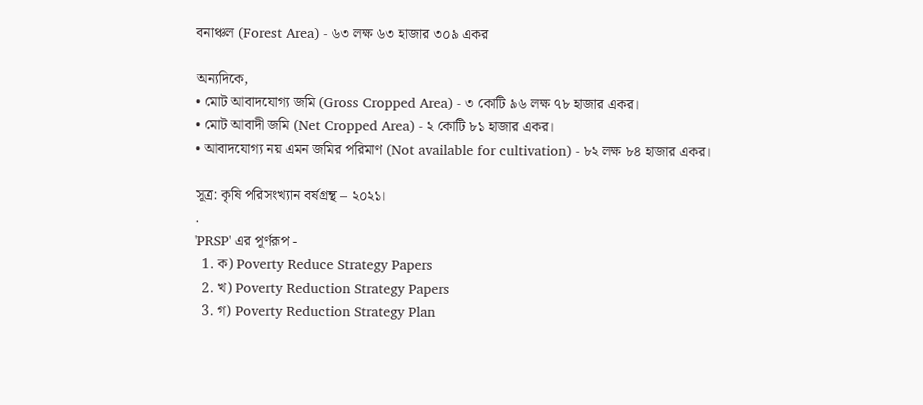বনাঞ্চল (Forest Area) - ৬৩ লক্ষ ৬৩ হাজার ৩০৯ একর

অন্যদিকে,
• মোট আবাদযোগ্য জমি (Gross Cropped Area) - ৩ কোটি ৯৬ লক্ষ ৭৮ হাজার একর।
• মোট আবাদী জমি (Net Cropped Area) - ২ কোটি ৮১ হাজার একর।
• আবাদযোগ্য নয় এমন জমির পরিমাণ (Not available for cultivation) - ৮২ লক্ষ ৮৪ হাজার একর।

সূত্র: কৃষি পরিসংখ্যান বর্ষগ্রন্থ – ২০২১।
.
'PRSP' এর পূর্ণরূপ -
  1. ক) Poverty Reduce Strategy Papers
  2. খ) Poverty Reduction Strategy Papers
  3. গ) Poverty Reduction Strategy Plan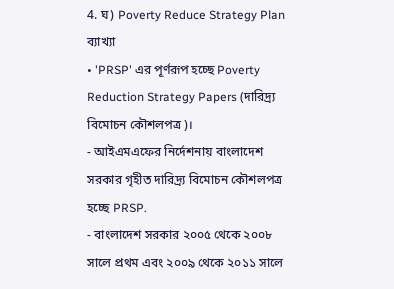4. ঘ) Poverty Reduce Strategy Plan
ব্যাখ্যা
• 'PRSP' এর পূর্ণরূপ হচ্ছে Poverty Reduction Strategy Papers (দারিদ্র্য বিমোচন কৌশলপত্র)।
- আইএমএফের নির্দেশনায় বাংলাদেশ সরকার গৃহীত দারিদ্র্য বিমোচন কৌশলপত্র হচ্ছে PRSP.
- বাংলাদেশ সরকার ২০০৫ থেকে ২০০৮ সালে প্রথম এবং ২০০৯ থেকে ২০১১ সালে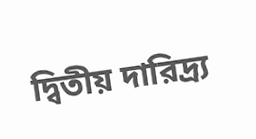দ্বিতীয় দারিদ্র্য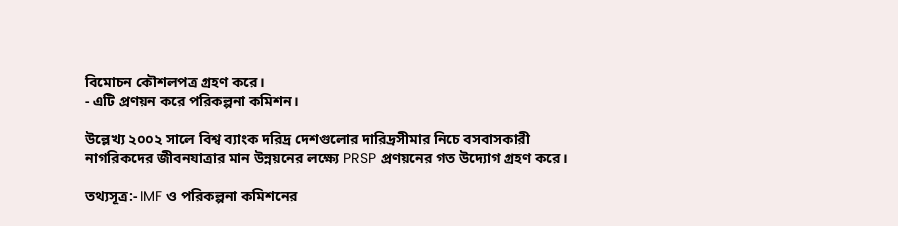বিমোচন কৌশলপত্র গ্রহণ করে।
- এটি প্রণয়ন করে পরিকল্পনা কমিশন।

উল্লেখ্য ২০০২ সালে বিশ্ব ব্যাংক দরিদ্র দেশগুলোর দারিদ্রসীমার নিচে বসবাসকারী নাগরিকদের জীবনযাত্রার মান উন্নয়নের লক্ষ্যে PRSP প্রণয়নের গত উদ্যোগ গ্রহণ করে।

তথ্যসূত্র:- IMF ও পরিকল্পনা কমিশনের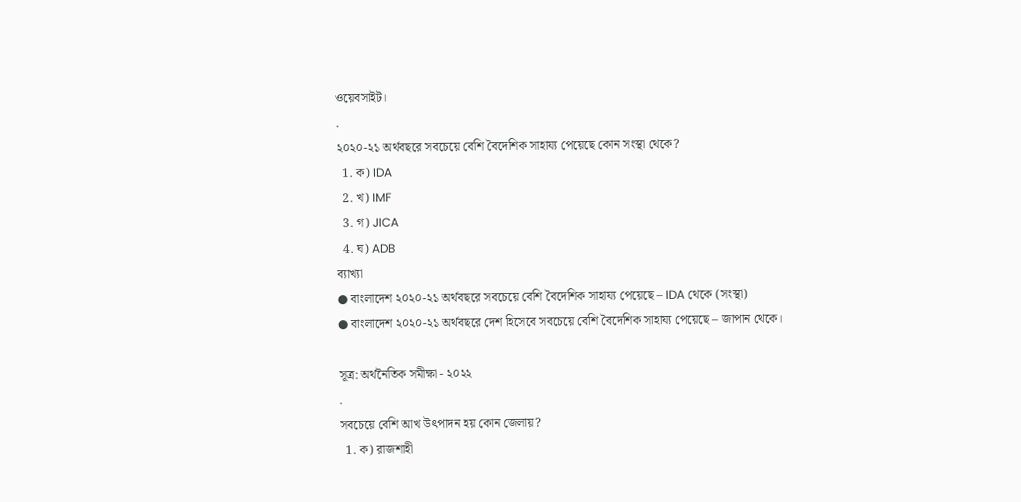ওয়েবসাইট।
.
২০২০-২১ অর্থবছরে সবচেয়ে বেশি বৈদেশিক সাহায্য পেয়েছে কোন সংস্থা থেকে?
  1. ক) IDA
  2. খ) IMF
  3. গ) JICA
  4. ঘ) ADB
ব্যাখ্যা
● বাংলাদেশ ২০২০-২১ অর্থবছরে সবচেয়ে বেশি বৈদেশিক সাহায্য পেয়েছে – IDA থেকে (সংস্থা)
● বাংলাদেশ ২০২০-২১ অর্থবছরে দেশ হিসেবে সবচেয়ে বেশি বৈদেশিক সাহায্য পেয়েছে – জাপান থেকে।

সূত্র: অর্থনৈতিক সমীক্ষা - ২০২২
.
সবচেয়ে বেশি আখ উৎপাদন হয় কোন জেলায়?
  1. ক) রাজশাহী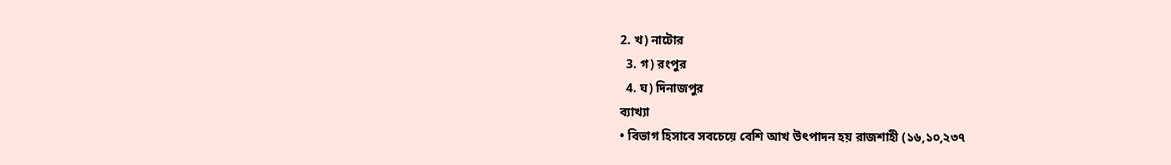2. খ) নাটোর
  3. গ) রংপুর
  4. ঘ) দিনাজপুর
ব্যাখ্যা
• বিভাগ হিসাবে সবচেয়ে বেশি আখ উৎপাদন হয় রাজশাহী (১৬,১০,২৩৭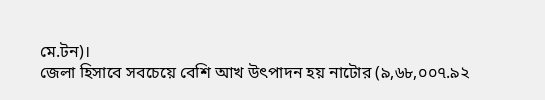মে.টন)।
জেলা হিসাবে সবচেয়ে বেশি আখ উৎপাদন হয় নাটোর (৯,৬৮,০০৭.৯২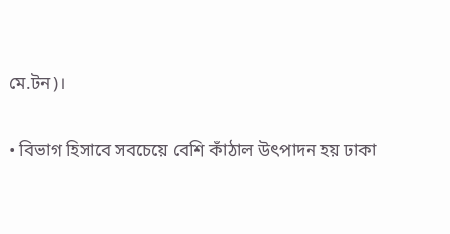মে.টন)।

• বিভাগ হিসাবে সবচেয়ে বেশি কাঁঠাল উৎপাদন হয় ঢাকা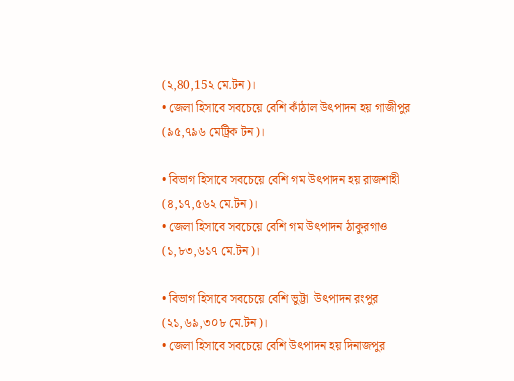(২,80,15২ মে.টন)।
• জেলা হিসাবে সবচেয়ে বেশি কাঁঠাল উৎপাদন হয় গাজীপুর (৯৫,৭৯৬ মেট্রিক টন)।

• বিভাগ হিসাবে সবচেয়ে বেশি গম উৎপাদন হয় রাজশাহী (৪,১৭,৫৬২ মে.টন)।
• জেলা হিসাবে সবচেয়ে বেশি গম উৎপাদন ঠাকুরগাও  (১,৮৩,৬১৭ মে.টন)।

• বিভাগ হিসাবে সবচেয়ে বেশি ভুট্টা  উৎপাদন রংপুর  (২১,৬৯,৩০৮ মে.টন)।
• জেলা হিসাবে সবচেয়ে বেশি উৎপাদন হয় দিনাজপুর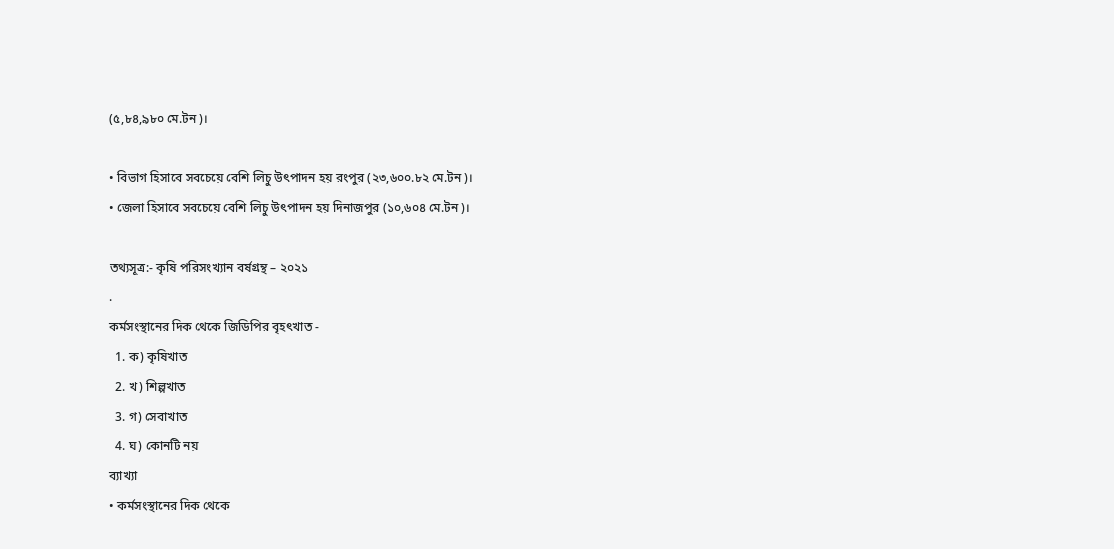(৫,৮৪,৯৮০ মে.টন)।

• বিভাগ হিসাবে সবচেয়ে বেশি লিচু উৎপাদন হয় রংপুর (২৩,৬০০.৮২ মে.টন)।
• জেলা হিসাবে সবচেয়ে বেশি লিচু উৎপাদন হয় দিনাজপুর (১০,৬০৪ মে.টন)।

তথ্যসূত্র:- কৃষি পরিসংখ্যান বর্ষগ্রন্থ – ২০২১
.
কর্মসংস্থানের দিক থেকে জিডিপির বৃহৎখাত -
  1. ক) কৃষিখাত
  2. খ) শিল্পখাত
  3. গ) সেবাখাত
  4. ঘ) কোনটি নয়
ব্যাখ্যা
• কর্মসংস্থানের দিক থেকে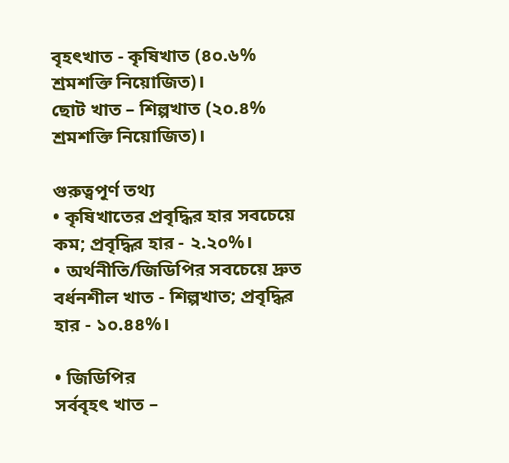বৃহৎখাত - কৃষিখাত (৪০.৬% শ্রমশক্তি নিয়োজিত)।
ছোট খাত – শিল্পখাত (২০.৪% শ্রমশক্তি নিয়োজিত)।

গুরুত্বপূর্ণ তথ্য
• কৃষিখাতের প্রবৃদ্ধির হার সবচেয়ে কম; প্রবৃদ্ধির হার - ২.২০%।
• অর্থনীতি/জিডিপির সবচেয়ে দ্রুত বর্ধনশীল খাত - শিল্পখাত; প্রবৃদ্ধির হার - ১০.৪৪%।

• জিডিপির
সর্ববৃহৎ খাত –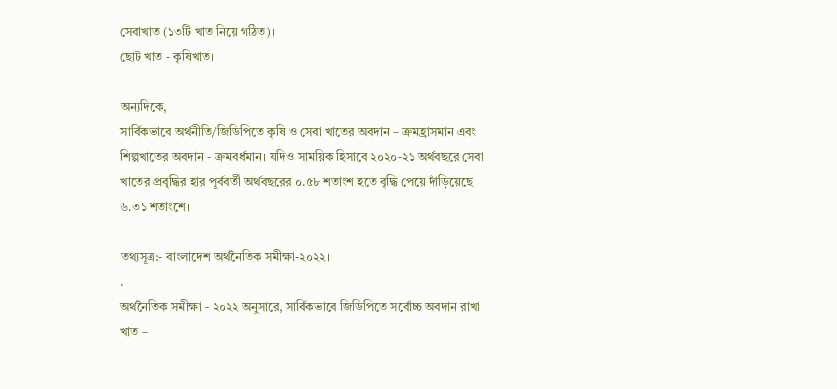সেবাখাত (১৩টি খাত নিয়ে গঠিত)।
ছোট খাত - কৃষিখাত।

অন্যদিকে,
সার্বিকভাবে অর্থনীতি/জিডিপিতে কৃষি ও সেবা খাতের অবদান – ক্রমহ্রাসমান এবং শিল্পখাতের অবদান - ক্রমবর্ধমান। যদিও সাময়িক হিসাবে ২০২০-২১ অর্থবছরে সেবা খাতের প্রবৃদ্ধির হার পূর্ববর্তী অর্থবছরের ০.৫৮ শতাংশ হতে বৃদ্ধি পেয়ে দাঁড়িয়েছে ৬.৩১ শতাংশে।

তথ্যসূত্র:- বাংলাদেশ অর্থনৈতিক সমীক্ষা-২০২২।
.
অর্থনৈতিক সমীক্ষা - ২০২২ অনুসারে, সার্বিকভাবে জিডিপিতে সর্বোচ্চ অবদান রাখা খাত –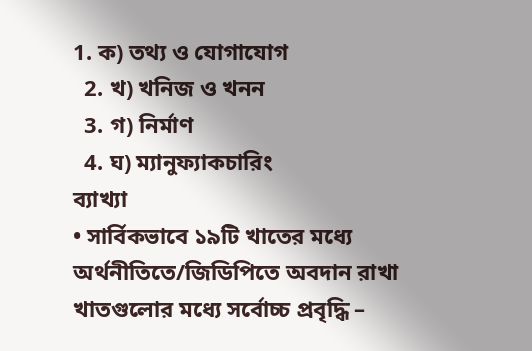1. ক) তথ্য ও যোগাযোগ
  2. খ) খনিজ ও খনন
  3. গ) নির্মাণ
  4. ঘ) ম্যানুফ্যাকচারিং
ব্যাখ্যা
• সার্বিকভাবে ১৯টি খাতের মধ্যে অর্থনীতিতে/জিডিপিতে অবদান রাখা খাতগুলোর মধ্যে সর্বোচ্চ প্রবৃদ্ধি –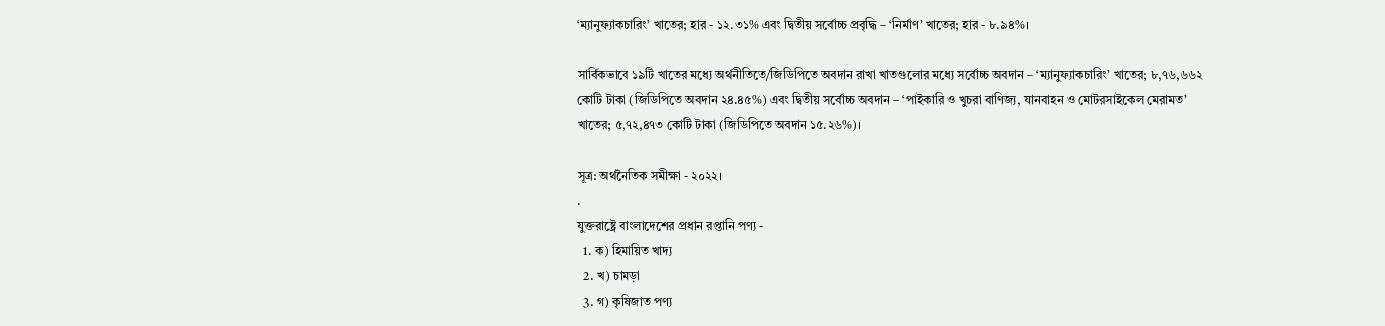‘ম্যানুফ্যাকচারিং’ খাতের; হার - ১২.৩১% এবং দ্বিতীয় সর্বোচ্চ প্রবৃদ্ধি – ‘নির্মাণ’ খাতের; হার - ৮.৯৪%।

সার্বিকভাবে ১৯টি খাতের মধ্যে অর্থনীতিতে/জিডিপিতে অবদান রাখা খাতগুলোর মধ্যে সর্বোচ্চ অবদান – ‘ম্যানুফ্যাকচারিং’ খাতের; ৮,৭৬,৬৬২ কোটি টাকা (জিডিপিতে অবদান ২৪.৪৫%) এবং দ্বিতীয় সর্বোচ্চ অবদান – ‘পাইকারি ও খুচরা বাণিজ্য, যানবাহন ও মোটরসাইকেল মেরামত’ খাতের; ৫,৭২,৪৭৩ কোটি টাকা (জিডিপিতে অবদান ১৫.২৬%)।

সূত্র: অর্থনৈতিক সমীক্ষা - ২০২২।
.
যুক্তরাষ্ট্রে বাংলাদেশের প্রধান রপ্তানি পণ্য -
  1. ক) হিমায়িত খাদ্য
  2. খ) চামড়া
  3. গ) কৃষিজাত পণ্য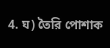4. ঘ) তৈরি পোশাক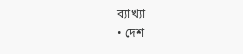ব্যাখ্যা
• দেশ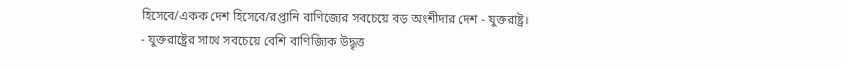হিসেবে/একক দেশ হিসেবে/রপ্তানি বাণিজ্যের সবচেয়ে বড় অংশীদার দেশ - যুক্তরাষ্ট্র।
- যুক্তরাষ্ট্রের সাথে সবচেয়ে বেশি বাণিজ্যিক উদ্ধৃত্ত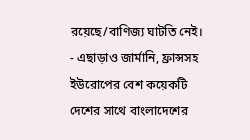রয়েছে/বাণিজ্য ঘাটতি নেই।
- এছাড়াও জার্মানি, ফ্রান্সসহ ইউরোপের বেশ কয়েকটি দেশের সাথে বাংলাদেশের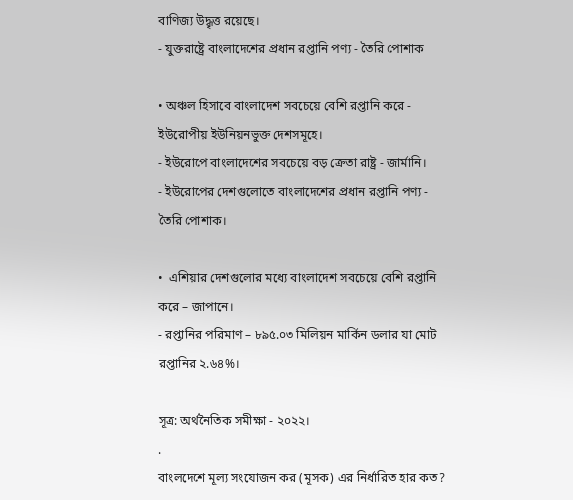বাণিজ্য উদ্ধৃত্ত রয়েছে।
- যুক্তরাষ্ট্রে বাংলাদেশের প্রধান রপ্তানি পণ্য - তৈরি পোশাক

• অঞ্চল হিসাবে বাংলাদেশ সবচেয়ে বেশি রপ্তানি করে - ইউরোপীয় ইউনিয়নভুক্ত দেশসমূহে।
- ইউরোপে বাংলাদেশের সবচেয়ে বড় ক্রেতা রাষ্ট্র - জার্মানি।
- ইউরোপের দেশগুলোতে বাংলাদেশের প্রধান রপ্তানি পণ্য - তৈরি পোশাক।

•  এশিয়ার দেশগুলোর মধ্যে বাংলাদেশ সবচেয়ে বেশি রপ্তানি করে – জাপানে।
- রপ্তানির পরিমাণ – ৮৯৫.০৩ মিলিয়ন মার্কিন ডলার যা মোট রপ্তানির ২.৬৪%।

সূত্র: অর্থনৈতিক সমীক্ষা - ২০২২।
.
বাংলদেশে মূল্য সংযোজন কর (মূসক) এর নির্ধারিত হার কত?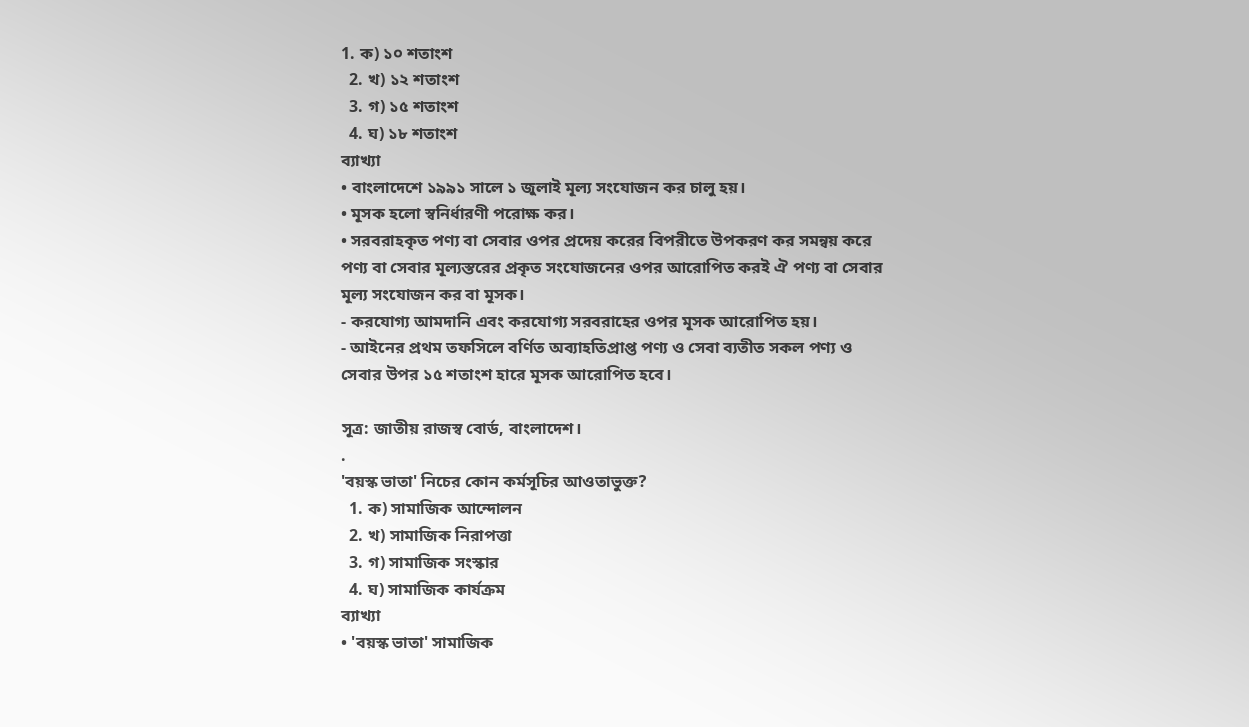1. ক) ১০ শতাংশ
  2. খ) ১২ শতাংশ
  3. গ) ১৫ শতাংশ
  4. ঘ) ১৮ শতাংশ
ব্যাখ্যা
• বাংলাদেশে ১৯৯১ সালে ১ জুলাই মূল্য সংযোজন কর চালু হয়।
• মূসক হলো স্বনির্ধারণী পরোক্ষ কর।
• সরবরাহকৃত পণ্য বা সেবার ওপর প্রদেয় করের বিপরীতে উপকরণ কর সমন্বয় করে পণ্য বা সেবার মূল্যস্তরের প্রকৃত সংযোজনের ওপর আরোপিত করই ঐ পণ্য বা সেবার মূল্য সংযোজন কর বা মূসক।
- করযোগ্য আমদানি এবং করযোগ্য সরবরাহের ওপর মূসক আরোপিত হয়।
- আইনের প্রথম তফসিলে বর্ণিত অব্যাহতিপ্রাপ্ত পণ্য ও সেবা ব্যতীত সকল পণ্য ও সেবার উপর ১৫ শতাংশ হারে মূসক আরোপিত হবে।

সূত্র: জাতীয় রাজস্ব বোর্ড, বাংলাদেশ।
.
'বয়স্ক ভাতা' নিচের কোন কর্মসূচির আওতাভুক্ত?
  1. ক) সামাজিক আন্দোলন
  2. খ) সামাজিক নিরাপত্তা
  3. গ) সামাজিক সংস্কার
  4. ঘ) সামাজিক কার্যক্রম
ব্যাখ্যা
• 'বয়স্ক ভাতা' সামাজিক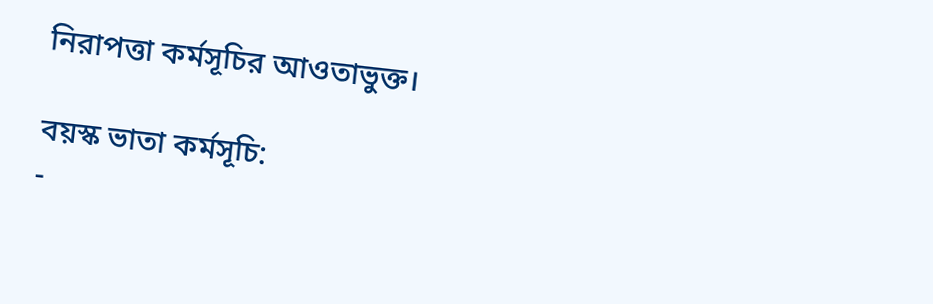নিরাপত্তা কর্মসূচির আওতাভুক্ত।

বয়স্ক ভাতা কর্মসূচি:
-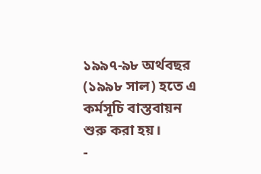১৯৯৭-৯৮ অর্থবছর (১৯৯৮ সাল) হতে এ কর্মসূচি বাস্তবায়ন শুরু করা হয়।
-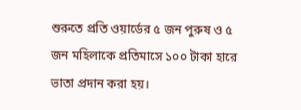শুরুতে প্রতি ওয়ার্ডের ৫ জন পুরুষ ও ৫ জন মহিলাকে প্রতিমাসে ১০০ টাকা হারে ভাতা প্রদান করা হয়।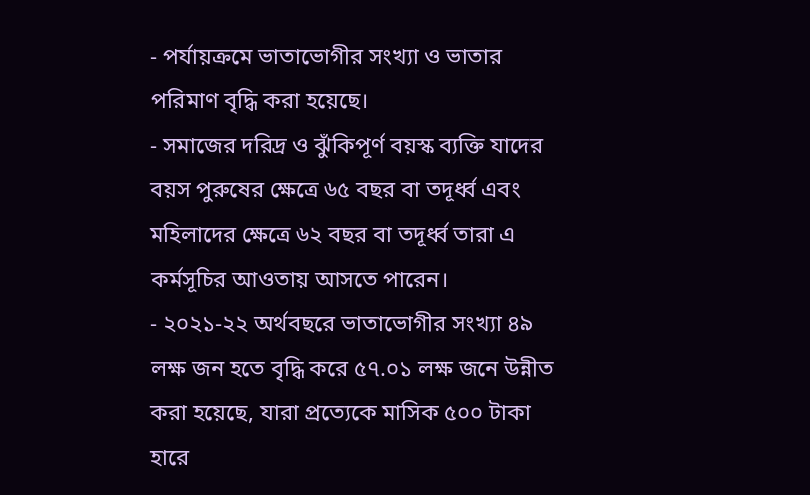- পর্যায়ক্রমে ভাতাভোগীর সংখ্যা ও ভাতার পরিমাণ বৃদ্ধি করা হয়েছে।
- সমাজের দরিদ্র ও ঝুঁকিপূর্ণ বয়স্ক ব্যক্তি যাদের বয়স পুরুষের ক্ষেত্রে ৬৫ বছর বা তদূর্ধ্ব এবং মহিলাদের ক্ষেত্রে ৬২ বছর বা তদূর্ধ্ব তারা এ কর্মসূচির আওতায় আসতে পারেন।
- ২০২১-২২ অর্থবছরে ভাতাভোগীর সংখ্যা ৪৯ লক্ষ জন হতে বৃদ্ধি করে ৫৭.০১ লক্ষ জনে উন্নীত করা হয়েছে, যারা প্রত্যেকে মাসিক ৫০০ টাকা হারে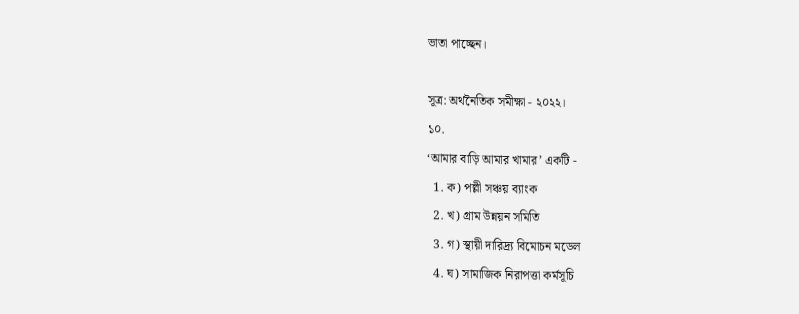ভাতা পাচ্ছেন।

সূত্র: অর্থনৈতিক সমীক্ষা - ২০২২।
১০.
‘আমার বাড়ি আমার খামার’ একটি -
  1. ক) পল্লী সঞ্চয় ব্যাংক
  2. খ) গ্রাম উন্নয়ন সমিতি
  3. গ) স্থায়ী দারিদ্র্য বিমোচন মডেল
  4. ঘ) সামাজিক নিরাপত্তা কর্মসূচি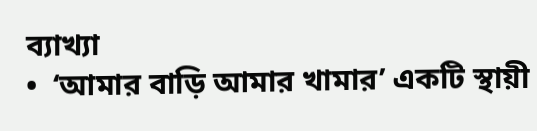ব্যাখ্যা
•  ‘আমার বাড়ি আমার খামার’ একটি স্থায়ী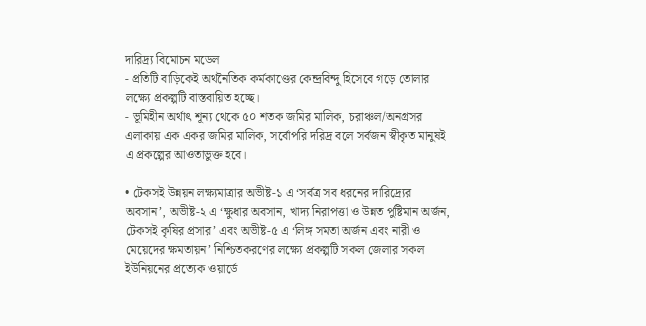দারিদ্র্য বিমোচন মডেল
- প্রতিটি বাড়িকেই অর্থনৈতিক কর্মকাণ্ডের কেন্দ্রবিন্দু হিসেবে গড়ে তোলার লক্ষ্যে প্রকল্পটি বাস্তবায়িত হচ্ছে।
- ভূমিহীন অর্থাৎ শূন্য থেকে ৫০ শতক জমির মালিক, চরাঞ্চল/অনগ্রসর এলাকায় এক একর জমির মালিক, সর্বোপরি দরিদ্র বলে সর্বজন স্বীকৃত মানুষই এ প্রকল্পের আওতাভুক্ত হবে।

• টেকসই উন্নয়ন লক্ষ্যমাত্রার অভীষ্ট-১ এ ‘সর্বত্র সব ধরনের দারিদ্র্যের অবসান’, অভীষ্ট-২ এ ‘ক্ষুধার অবসান, খাদ্য নিরাপত্তা ও উন্নত পুষ্টিমান অর্জন, টেকসই কৃষির প্রসার’ এবং অভীষ্ট-৫ এ ‘লিঙ্গ সমতা অর্জন এবং নারী ও মেয়েদের ক্ষমতায়ন’ নিশ্চিতকরণের লক্ষ্যে প্রকল্পটি সকল জেলার সকল ইউনিয়নের প্রত্যেক ওয়ার্ডে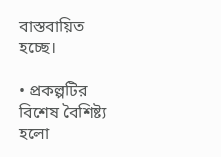বাস্তবায়িত হচ্ছে।

• প্রকল্পটির বিশেষ বৈশিষ্ট্য হলো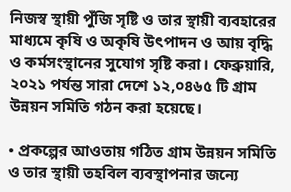নিজস্ব স্থায়ী পুঁজি সৃষ্টি ও তার স্থায়ী ব্যবহারের মাধ্যমে কৃষি ও অকৃষি উৎপাদন ও আয় বৃদ্ধি ও কর্মসংস্থানের সুযোগ সৃষ্টি করা। ফেব্রুয়ারি, ২০২১ পর্যন্ত সারা দেশে ১২,০৪৬৫ টি গ্রাম উন্নয়ন সমিতি গঠন করা হয়েছে।

• প্রকল্পের আওতায় গঠিত গ্রাম উন্নয়ন সমিতি ও তার স্থায়ী তহবিল ব্যবস্থাপনার জন্যে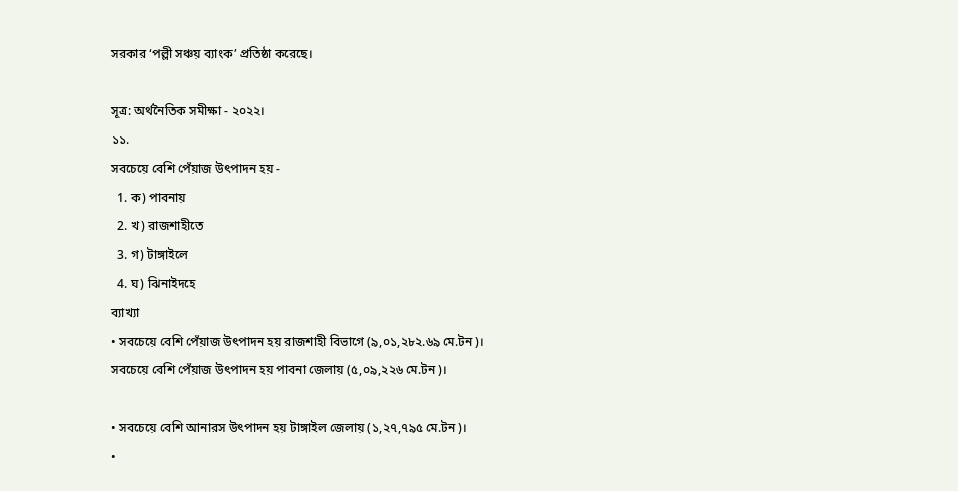সরকার ‘পল্লী সঞ্চয় ব্যাংক’ প্রতিষ্ঠা করেছে।

সূত্র: অর্থনৈতিক সমীক্ষা - ২০২২।
১১.
সবচেয়ে বেশি পেঁয়াজ উৎপাদন হয় -
  1. ক) পাবনায়
  2. খ) রাজশাহীতে
  3. গ) টাঙ্গাইলে
  4. ঘ) ঝিনাইদহে
ব্যাখ্যা
• সবচেয়ে বেশি পেঁয়াজ উৎপাদন হয় রাজশাহী বিভাগে (৯,০১,২৮২.৬৯ মে.টন)।
সবচেয়ে বেশি পেঁয়াজ উৎপাদন হয় পাবনা জেলায় (৫,০৯,২২৬ মে.টন)।

• সবচেয়ে বেশি আনারস উৎপাদন হয় টাঙ্গাইল জেলায় (১,২৭,৭৯৫ মে.টন)।
•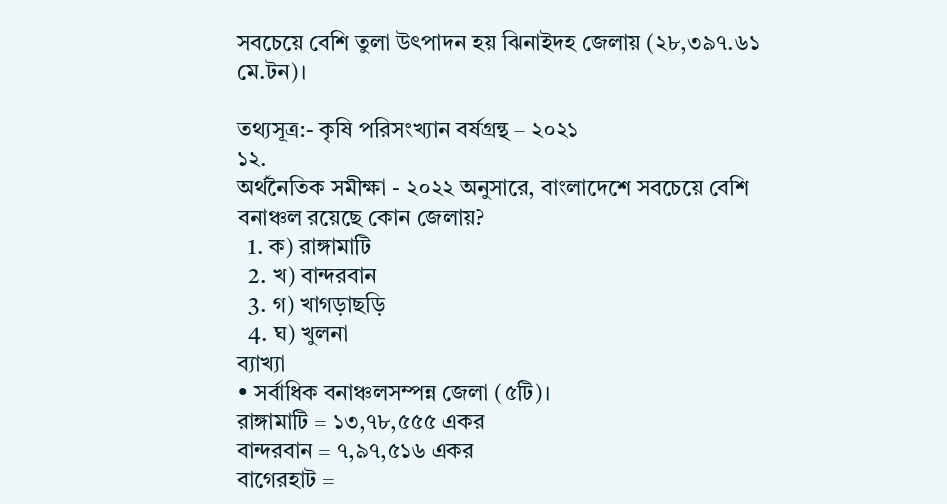সবচেয়ে বেশি তুলা উৎপাদন হয় ঝিনাইদহ জেলায় (২৮,৩৯৭.৬১ মে.টন)।

তথ্যসূত্র:- কৃষি পরিসংখ্যান বর্ষগ্রন্থ – ২০২১
১২.
অর্থনৈতিক সমীক্ষা - ২০২২ অনুসারে, বাংলাদেশে সবচেয়ে বেশি বনাঞ্চল রয়েছে কোন জেলায়?
  1. ক) রাঙ্গামাটি
  2. খ) বান্দরবান
  3. গ) খাগড়াছড়ি
  4. ঘ) খুলনা
ব্যাখ্যা
• সর্বাধিক বনাঞ্চলসম্পন্ন জেলা (৫টি)।
রাঙ্গামাটি = ১৩,৭৮,৫৫৫ একর
বান্দরবান = ৭,৯৭,৫১৬ একর
বাগেরহাট =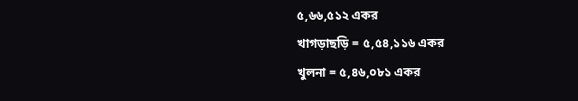৫,৬৬,৫১২ একর
খাগড়াছড়ি = ৫,৫৪,১১৬ একর
খুলনা = ৫,৪৬,০৮১ একর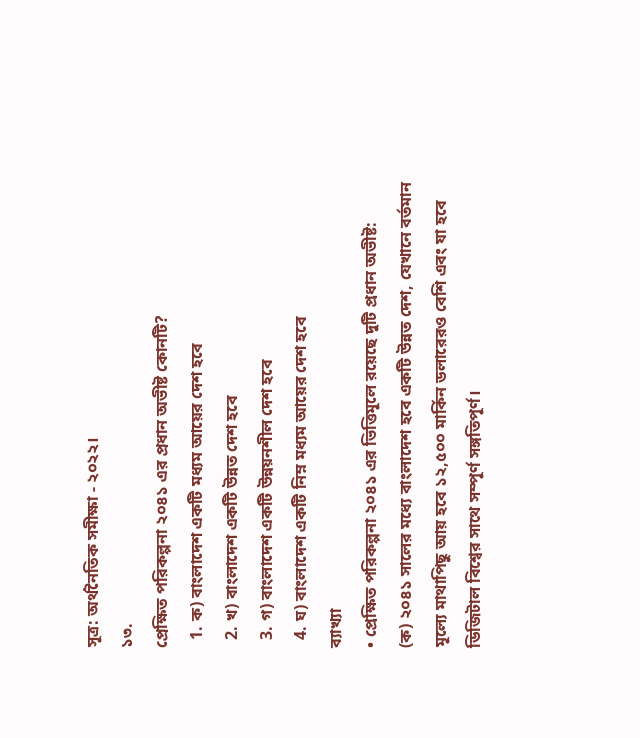সূত্র: অর্থনৈতিক সমীক্ষা - ২০২২।
১৩.
প্রেক্ষিত পরিকল্পনা ২০৪১ এর প্রধান অভীষ্ট কোনটি?
  1. ক) বাংলাদেশ একটি মধ্যম আয়ের দেশ হবে
  2. খ) বাংলাদেশ একটি উন্নত দেশ হবে
  3. গ) বাংলাদেশ একটি উন্নয়নশীল দেশ হবে
  4. ঘ) বাংলাদেশ একটি নিম্ন মধ্যম আয়ের দেশ হবে
ব্যাখ্যা
• প্রেক্ষিত পরিকল্পনা ২০৪১ এর ভিত্তিমূলে রয়েছে দুটি প্রধান অভীষ্ট:
(ক) ২০৪১ সালের মধ্যে বাংলাদেশ হবে একটি উন্নত দেশ, যেখানে বর্তমান মূল্যে মাথাপিছু আয় হবে ১২,৫০০ মার্কিন ডলারেরও বেশি এবং যা হবে ডিজিটাল বিশ্বের সাথে সম্পূর্ণ সঙ্গতিপূর্ণ।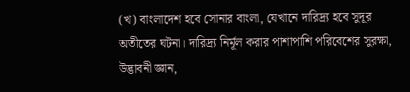(খ) বাংলাদেশ হবে সোনার বাংলা, যেখানে দারিদ্র্য হবে সুদূর অতীতের ঘটনা। দারিদ্র্য নির্মূল করার পাশাপাশি পরিবেশের সুরক্ষা, উদ্ভাবনী জ্ঞান,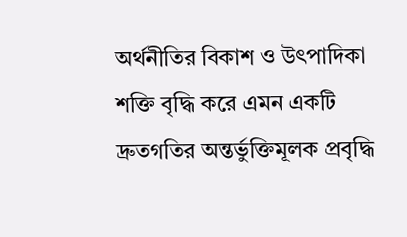অর্থনীতির বিকাশ ও উৎপাদিকা শক্তি বৃদ্ধি করে এমন একটি দ্রুতগতির অন্তর্ভুক্তিমূলক প্রবৃদ্ধি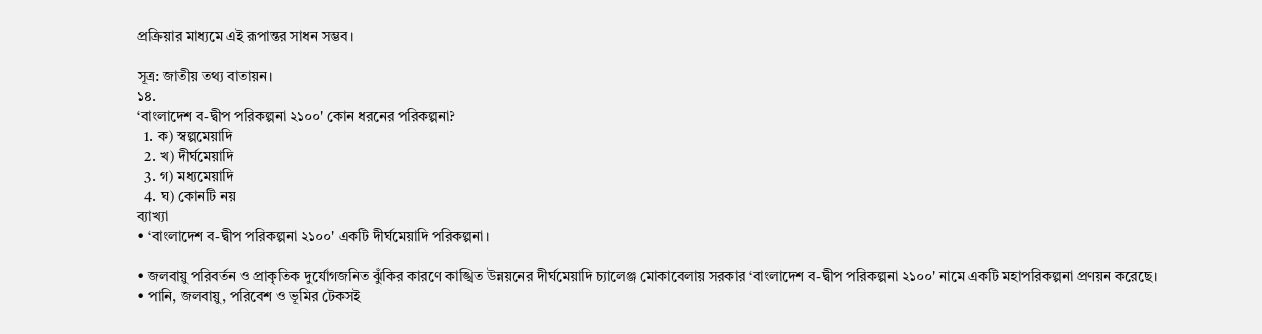প্রক্রিয়ার মাধ্যমে এই রূপান্তর সাধন সম্ভব।

সূত্র: জাতীয় তথ্য বাতায়ন।
১৪.
‘বাংলাদেশ ব-দ্বীপ পরিকল্পনা ২১০০' কোন ধরনের পরিকল্পনা?
  1. ক) স্বল্পমেয়াদি
  2. খ) দীর্ঘমেয়াদি
  3. গ) মধ্যমেয়াদি
  4. ঘ) কোনটি নয়
ব্যাখ্যা
• ‘বাংলাদেশ ব-দ্বীপ পরিকল্পনা ২১০০' একটি দীর্ঘমেয়াদি পরিকল্পনা।

• জলবায়ু পরিবর্তন ও প্রাকৃতিক দুর্যোগজনিত ঝুঁকির কারণে কাঙ্খিত উন্নয়নের দীর্ঘমেয়াদি চ্যালেঞ্জ মোকাবেলায় সরকার ‘বাংলাদেশ ব-দ্বীপ পরিকল্পনা ২১০০' নামে একটি মহাপরিকল্পনা প্রণয়ন করেছে।
• পানি, জলবায়ু, পরিবেশ ও ভূমির টেকসই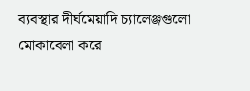ব্যবস্থার দীর্ঘমেয়াদি চ্যালেঞ্জগুলো মোকাবেলা করে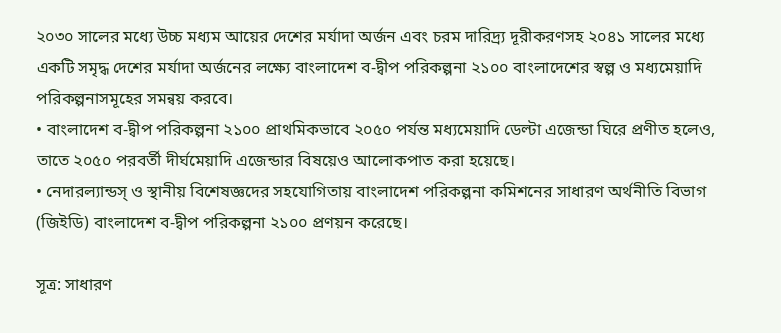২০৩০ সালের মধ্যে উচ্চ মধ্যম আয়ের দেশের মর্যাদা অর্জন এবং চরম দারিদ্র্য দূরীকরণসহ ২০৪১ সালের মধ্যে একটি সমৃদ্ধ দেশের মর্যাদা অর্জনের লক্ষ্যে বাংলাদেশ ব-দ্বীপ পরিকল্পনা ২১০০ বাংলাদেশের স্বল্প ও মধ্যমেয়াদি পরিকল্পনাসমূহের সমন্বয় করবে।
• বাংলাদেশ ব-দ্বীপ পরিকল্পনা ২১০০ প্রাথমিকভাবে ২০৫০ পর্যন্ত মধ্যমেয়াদি ডেল্টা এজেন্ডা ঘিরে প্রণীত হলেও, তাতে ২০৫০ পরবর্তী দীর্ঘমেয়াদি এজেন্ডার বিষয়েও আলোকপাত করা হয়েছে।
• নেদারল্যান্ডস্ ও স্থানীয় বিশেষজ্ঞদের সহযোগিতায় বাংলাদেশ পরিকল্পনা কমিশনের সাধারণ অর্থনীতি বিভাগ (জিইডি) বাংলাদেশ ব-দ্বীপ পরিকল্পনা ২১০০ প্রণয়ন করেছে।

সূত্র: সাধারণ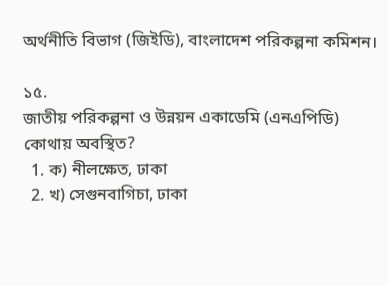অর্থনীতি বিভাগ (জিইডি), বাংলাদেশ পরিকল্পনা কমিশন।

১৫.
জাতীয় পরিকল্পনা ও উন্নয়ন একাডেমি (এনএপিডি) কোথায় অবস্থিত?
  1. ক) নীলক্ষেত, ঢাকা
  2. খ) সেগুনবাগিচা, ঢাকা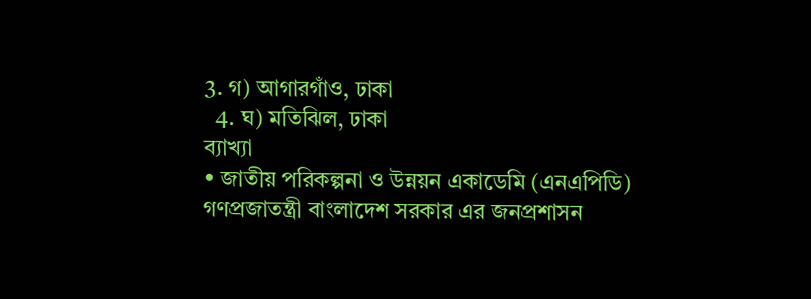3. গ) আগারগাঁও, ঢাকা
  4. ঘ) মতিঝিল, ঢাকা
ব্যাখ্যা
• জাতীয় পরিকল্পনা ও উন্নয়ন একাডেমি (এনএপিডি) গণপ্রজাতন্ত্রী বাংলাদেশ সরকার এর জনপ্রশাসন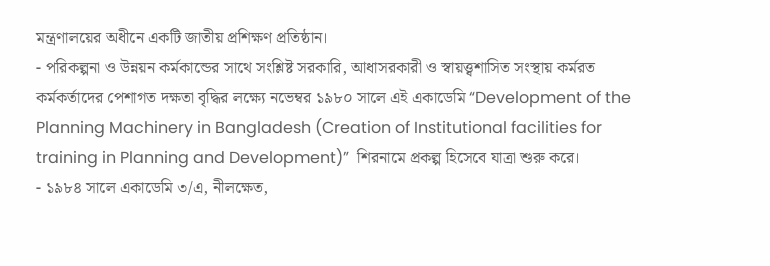মন্ত্রণালয়ের অধীনে একটি জাতীয় প্রশিক্ষণ প্রতিষ্ঠান।
- পরিকল্পনা ও উন্নয়ন কর্মকান্ডের সাথে সংশ্লিষ্ট সরকারি, আধাসরকারী ও স্বায়ত্ত্বশাসিত সংস্থায় কর্মরত কর্মকর্তাদের পেশাগত দক্ষতা বৃদ্ধির লক্ষ্যে নভেম্বর ১৯৮০ সালে এই একাডেমি “Development of the Planning Machinery in Bangladesh (Creation of Institutional facilities for training in Planning and Development)”  শিরনামে প্রকল্প হিসেবে যাত্রা শুরু করে।
- ১৯৮৪ সালে একাডেমি ৩/এ, নীলক্ষেত,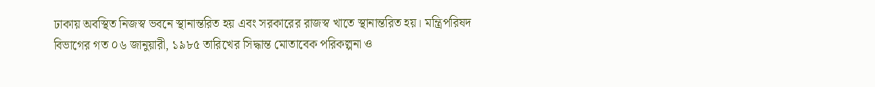ঢাকায় অবস্থিত নিজস্ব ভবনে স্থানান্তরিত হয় এবং সরকারের রাজস্ব খাতে স্থানান্তরিত হয়। মন্ত্রিপরিষদ বিভাগের গত ০৬ জানুয়ারী, ১৯৮৫ তারিখের সিদ্ধান্ত মোতাবেক পরিকল্পনা ও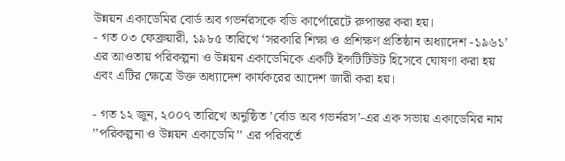উন্নয়ন একাডেমির বোর্ড অব গভর্নরসকে বডি কার্পোরেটে রুপান্তর করা হয়।
- গত ০৩ ফেব্রুয়ারী, ১৯৮৫ তারিখে ‘সরকারি শিক্ষা ও প্রশিক্ষণ প্রতিষ্ঠান অধ্যাদেশ -১৯৬১’ এর আওতায় পরিকল্পনা ও উন্নয়ন একাডেমিকে একটি ইন্সটিটিউট হিসেবে ঘোষণা করা হয় এবং এটির ক্ষেত্রে উক্ত অধ্যাদেশ কার্যকরের আদেশ জারী করা হয়।

- গত ১২ জুন, ২০০৭ তারিখে অনুষ্ঠিত ’র্বোড অব গভর্নরস’-এর এক সভায় একাডেমির নাম ’’পরিকল্পনা ও উন্নয়ন একাডেমি’’ এর পরিবর্তে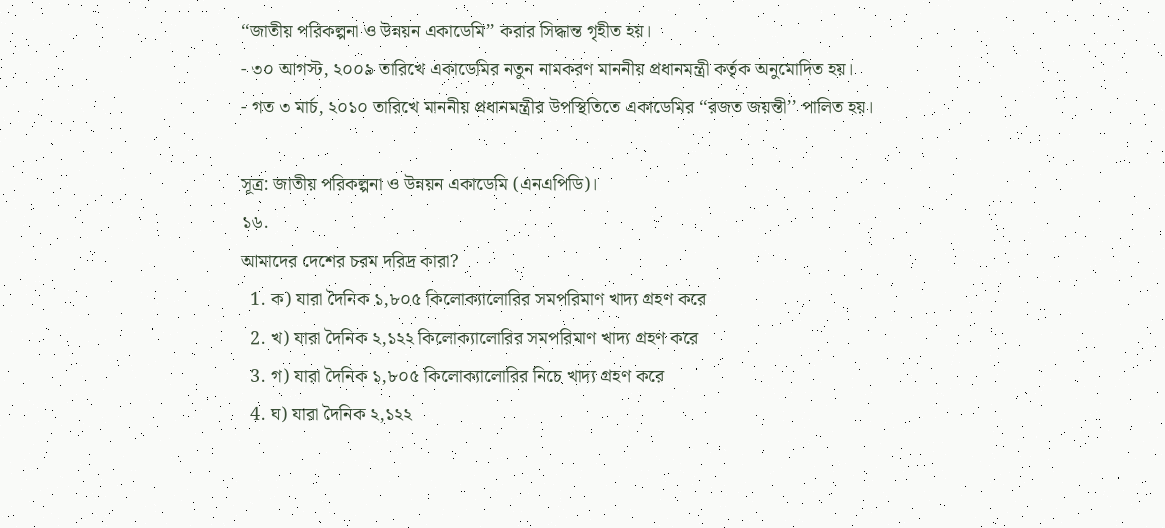‘‘জাতীয় পরিকল্পনা ও উন্নয়ন একাডেমি’’ করার সিদ্ধান্ত গৃহীত হয়।
- ৩০ আগস্ট, ২০০৯ তারিখে একাডেমির নতুন নামকরণ মাননীয় প্রধানমন্ত্রী কর্তৃক অনুমোদিত হয়।
- গত ৩ মার্চ, ২০১০ তারিখে মাননীয় প্রধানমন্ত্রীর উপস্থিতিতে একাডেমির ‘‘রজত জয়ন্তী’’ পালিত হয়।

সূত্র: জাতীয় পরিকল্পনা ও উন্নয়ন একাডেমি (এনএপিডি)।
১৬.
আমাদের দেশের চরম দরিদ্র কারা?
  1. ক) যারা দৈনিক ১,৮০৫ কিলোক্যালোরির সমপরিমাণ খাদ্য গ্রহণ করে
  2. খ) যারা দৈনিক ২,১২২ কিলোক্যালোরির সমপরিমাণ খাদ্য গ্রহণ করে
  3. গ) যারা দৈনিক ১,৮০৫ কিলোক্যালোরির নিচে খাদ্য গ্রহণ করে
  4. ঘ) যারা দৈনিক ২,১২২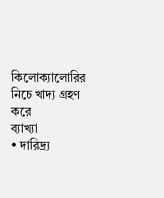কিলোক্যালোরির নিচে খাদ্য গ্রহণ করে
ব্যাখ্যা
• দারিদ্র্য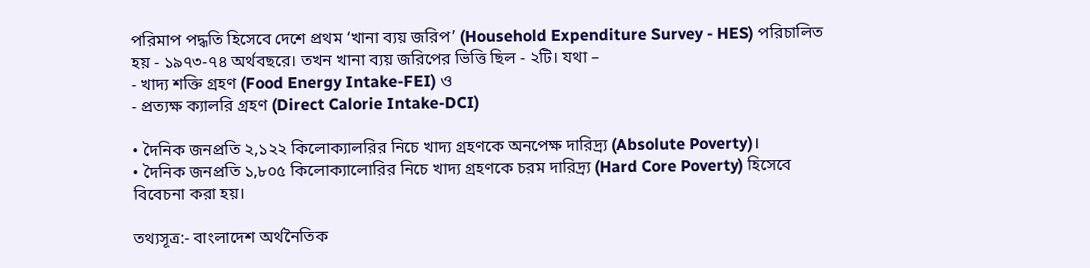পরিমাপ পদ্ধতি হিসেবে দেশে প্রথম ‘খানা ব্যয় জরিপ’ (Household Expenditure Survey - HES) পরিচালিত হয় - ১৯৭৩-৭৪ অর্থবছরে। তখন খানা ব্যয় জরিপের ভিত্তি ছিল - ২টি। যথা –
- খাদ্য শক্তি গ্রহণ (Food Energy Intake-FEI) ও
- প্রত্যক্ষ ক্যালরি গ্রহণ (Direct Calorie Intake-DCI)

• দৈনিক জনপ্রতি ২,১২২ কিলোক্যালরির নিচে খাদ্য গ্রহণকে অনপেক্ষ দারিদ্র্য (Absolute Poverty)।
• দৈনিক জনপ্রতি ১,৮০৫ কিলোক্যালোরির নিচে খাদ্য গ্রহণকে চরম দারিদ্র্য (Hard Core Poverty) হিসেবে বিবেচনা করা হয়।

তথ্যসূত্র:- বাংলাদেশ অর্থনৈতিক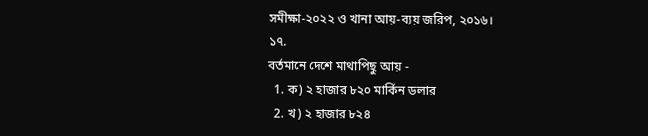সমীক্ষা-২০২২ ও খানা আয়-ব্যয় জরিপ, ২০১৬।
১৭.
বর্তমানে দেশে মাথাপিছু আয় -
  1. ক) ২ হাজার ৮২০ মার্কিন ডলার
  2. খ) ২ হাজার ৮২৪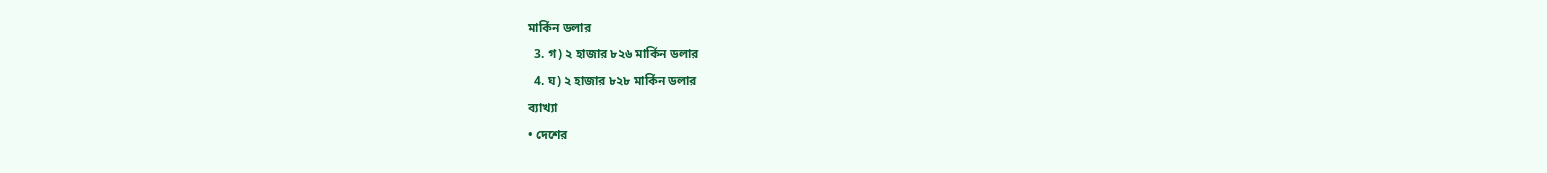মার্কিন ডলার
  3. গ) ২ হাজার ৮২৬ মার্কিন ডলার
  4. ঘ) ২ হাজার ৮২৮ মার্কিন ডলার
ব্যাখ্যা
• দেশের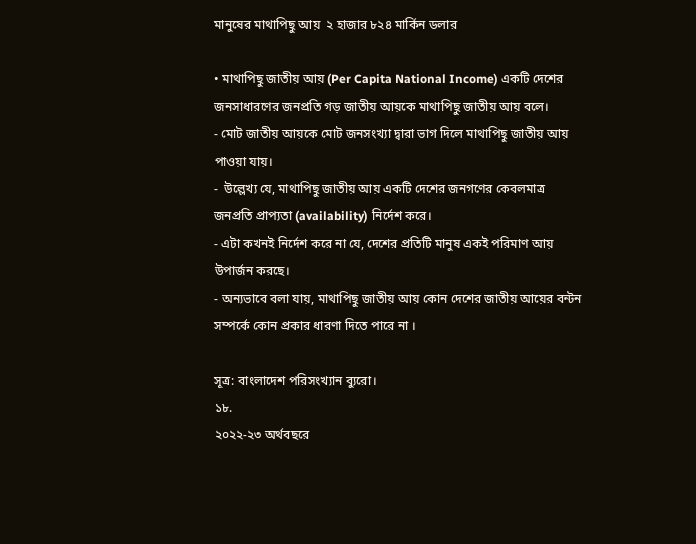মানুষের মাথাপিছু আয়  ২ হাজার ৮২৪ মার্কিন ডলার

• মাথাপিছু জাতীয় আয় (Per Capita National Income) একটি দেশের জনসাধারণের জনপ্রতি গড় জাতীয় আয়কে মাথাপিছু জাতীয় আয় বলে।
- মোট জাতীয় আয়কে মোট জনসংখ্যা দ্বারা ভাগ দিলে মাথাপিছু জাতীয় আয় পাওয়া যায়।
-  উল্লেখ্য যে, মাথাপিছু জাতীয় আয় একটি দেশের জনগণের কেবলমাত্র জনপ্রতি প্রাপ্যতা (availability) নির্দেশ করে।
- এটা কখনই নির্দেশ করে না যে, দেশের প্রতিটি মানুষ একই পরিমাণ আয় উপার্জন করছে।
- অন্যভাবে বলা যায়, মাথাপিছু জাতীয় আয় কোন দেশের জাতীয় আয়ের বন্টন সম্পর্কে কোন প্রকার ধারণা দিতে পারে না ।

সূত্র: বাংলাদেশ পরিসংখ্যান ব্যুরো।
১৮.
২০২২-২৩ অর্থবছরে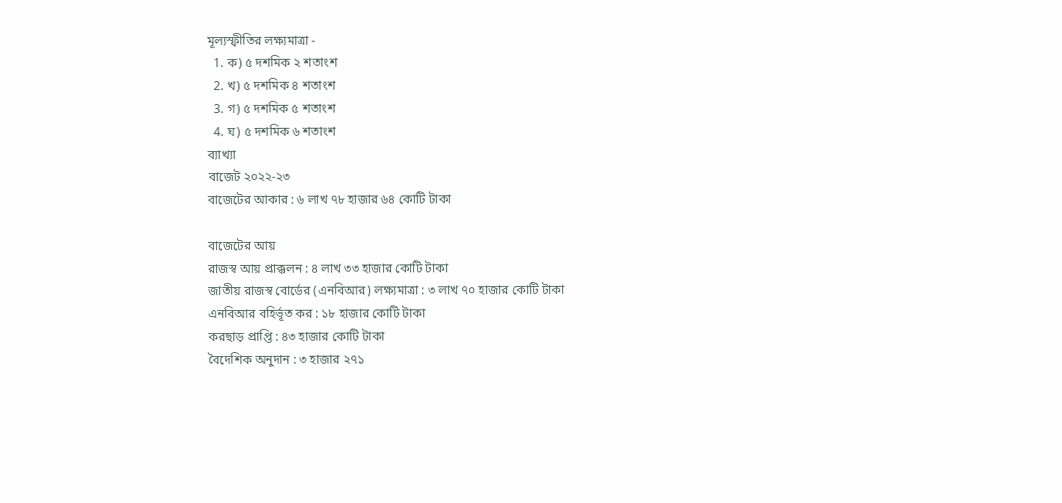মূল্যস্ফীতির লক্ষ্যমাত্রা -
  1. ক) ৫ দশমিক ২ শতাংশ
  2. খ) ৫ দশমিক ৪ শতাংশ
  3. গ) ৫ দশমিক ৫ শতাংশ
  4. ঘ) ৫ দশমিক ৬ শতাংশ
ব্যাখ্যা
বাজেট ২০২২-২৩
বাজেটের আকার : ৬ লাখ ৭৮ হাজার ৬৪ কোটি টাকা

বাজেটের আয়
রাজস্ব আয় প্রাক্কলন : ৪ লাখ ৩৩ হাজার কোটি টাকা
জাতীয় রাজস্ব বোর্ডের (এনবিআর) লক্ষ্যমাত্রা : ৩ লাখ ৭০ হাজার কোটি টাকা
এনবিআর বহির্ভূত কর : ১৮ হাজার কোটি টাকা
করছাড় প্রাপ্তি : ৪৩ হাজার কোটি টাকা
বৈদেশিক অনুদান : ৩ হাজার ২৭১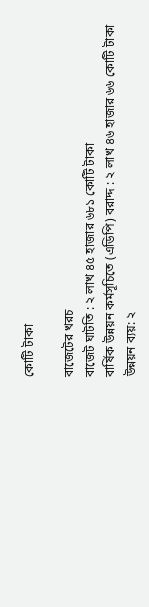কোটি টাকা

বাজেটের খরচ
বাজেট ঘাটতি : ২ লাখ ৪৫ হাজার ৬৮১ কোটি টাকা
বার্ষিক উন্নয়ন কর্মসূচিতে (এডিপি) বরাদ্দ : ২ লাখ ৪৬ হাজার ৬৬ কোটি টাকা
উন্নয়ন ব্যয়: ২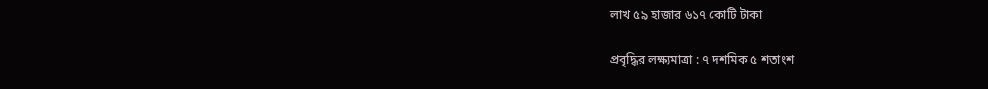লাখ ৫৯ হাজার ৬১৭ কোটি টাকা

প্রবৃদ্ধির লক্ষ্যমাত্রা : ৭ দশমিক ৫ শতাংশ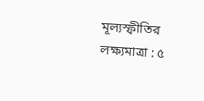মূল্যস্ফীতির লক্ষ্যমাত্রা : ৫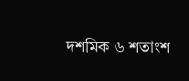দশমিক ৬ শতাংশ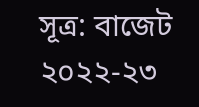সূত্র: বাজেট ২০২২-২৩